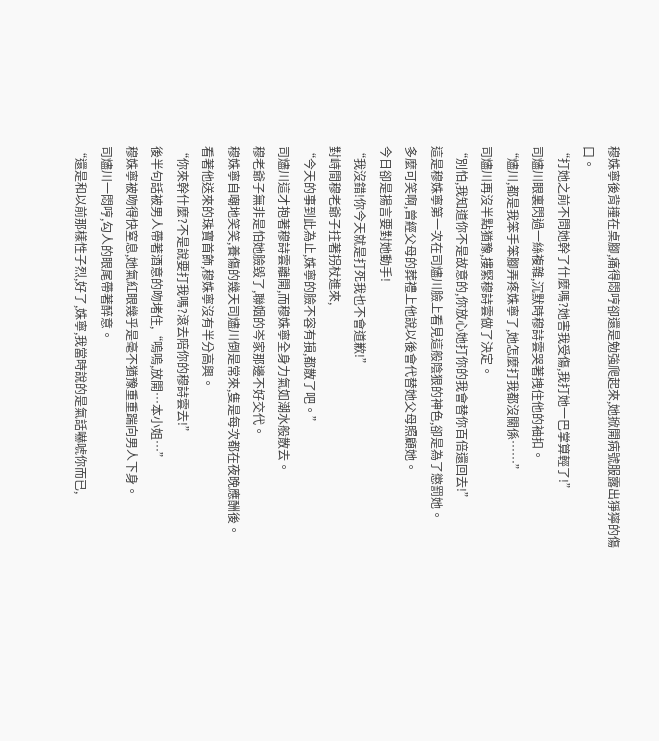穆姝寧後背撞在桌腳,痛得悶哼卻還是勉強爬起來,她掀開病號服露出猙獰的傷口。
“打她之前不問她幹了什麼嗎?她害我受傷,我打她一巴掌算輕了!”
司燼川眼裏閃過一絲複雜,沉默時穆詩雲哭著拽住他的袖扣。
“燼川,都是我笨手笨腳弄疼姝寧了,她怎麼打我都沒關係……”
司燼川再沒半點猶豫,摟緊穆詩雲做了決定。
“別怕,我知道你不是故意的,你放心她打你的我會替你百倍還回去!”
這是穆姝寧第一次在司燼川臉上看見這般陰狠的神色,卻是為了懲罰她。
多麼可笑啊,曾經父母的葬禮上他說以後會代替她父母照顧她。
今日卻是揚言要對她動手!
“我沒錯!你今天就是打死我也不會道歉!”
對峙間穆老爺子拄著拐杖進來,
“今天的事到此為止,姝寧的臉不容有損,都散了吧。”
司燼川這才抱著穆詩雲離開,而穆姝寧全身力氣如潮水般散去。
穆老爺子無非是怕她臉毀了,聯姻的岑家那邊不好交代。
穆姝寧自嘲地笑笑,養傷的幾天司燼川倒是常來,隻是每次都在夜晚應酬後。
看著他送來的珠寶首飾,穆姝寧沒有半分高興。
“你來幹什麼?不是說要打我嗎?滾去陪你的穆詩雲去!”
後半句話被男人帶著酒意的吻堵住,“嗚嗚,放開…本小姐…”
穆姝寧被吻得快窒息,她氣紅眼幾乎是毫不猶豫重重踹向男人下身。
司燼川一悶哼,勾人的眼尾帶著醉意。
“還是和以前那樣性子烈,好了,姝寧,我當時說的是氣話嚇唬你而已,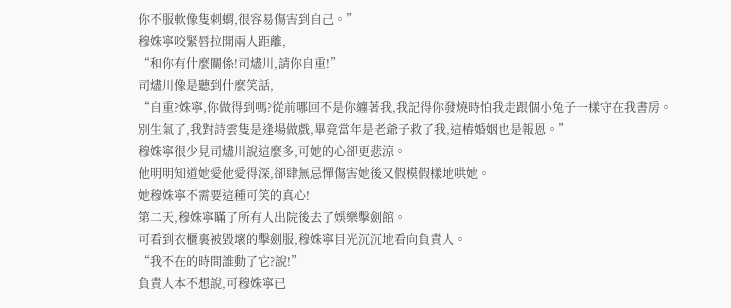你不服軟像隻刺蝟,很容易傷害到自己。”
穆姝寧咬緊唇拉開兩人距離,
“和你有什麼關係!司燼川,請你自重!”
司燼川像是聽到什麼笑話,
“自重?姝寧,你做得到嗎?從前哪回不是你纏著我,我記得你發燒時怕我走跟個小兔子一樣守在我書房。
別生氣了,我對詩雲隻是逢場做戲,畢竟當年是老爺子救了我,這樁婚姻也是報恩。”
穆姝寧很少見司燼川說這麼多,可她的心卻更悲涼。
他明明知道她愛他愛得深,卻肆無忌憚傷害她後又假模假樣地哄她。
她穆姝寧不需要這種可笑的真心!
第二天,穆姝寧瞞了所有人出院後去了娛樂擊劍館。
可看到衣櫃裏被毀壞的擊劍服,穆姝寧目光沉沉地看向負責人。
“我不在的時間誰動了它?說!”
負責人本不想說,可穆姝寧已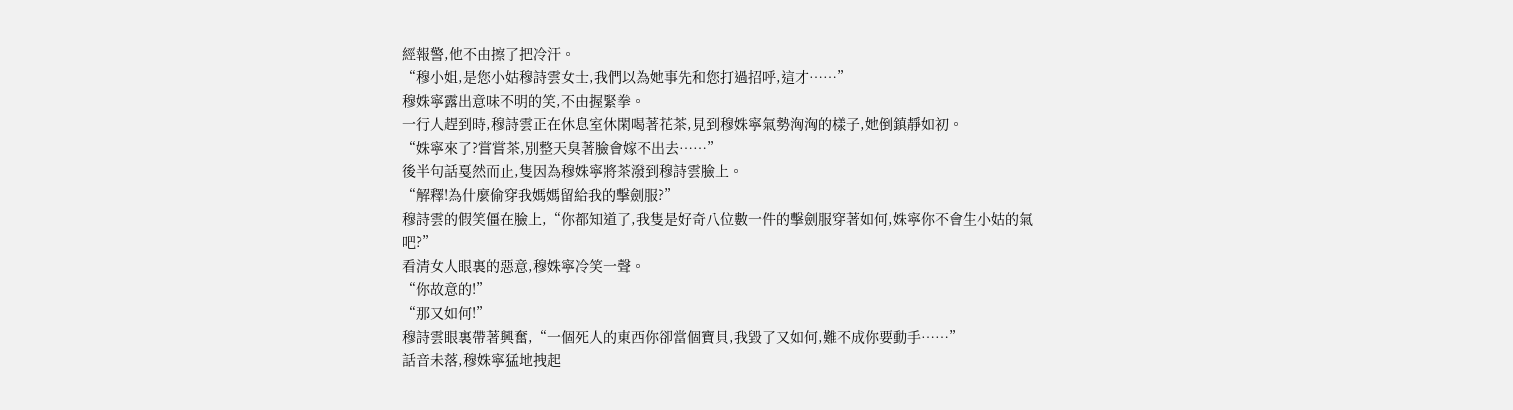經報警,他不由擦了把冷汗。
“穆小姐,是您小姑穆詩雲女士,我們以為她事先和您打過招呼,這才……”
穆姝寧露出意味不明的笑,不由握緊拳。
一行人趕到時,穆詩雲正在休息室休閑喝著花茶,見到穆姝寧氣勢洶洶的樣子,她倒鎮靜如初。
“姝寧來了?嘗嘗茶,別整天臭著臉會嫁不出去……”
後半句話戛然而止,隻因為穆姝寧將茶潑到穆詩雲臉上。
“解釋!為什麼偷穿我媽媽留給我的擊劍服?”
穆詩雲的假笑僵在臉上,“你都知道了,我隻是好奇八位數一件的擊劍服穿著如何,姝寧你不會生小姑的氣吧?”
看清女人眼裏的惡意,穆姝寧冷笑一聲。
“你故意的!”
“那又如何!”
穆詩雲眼裏帶著興奮,“一個死人的東西你卻當個寶貝,我毀了又如何,難不成你要動手……”
話音未落,穆姝寧猛地拽起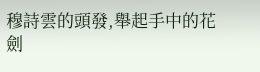穆詩雲的頭發,舉起手中的花劍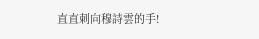直直刺向穆詩雲的手!